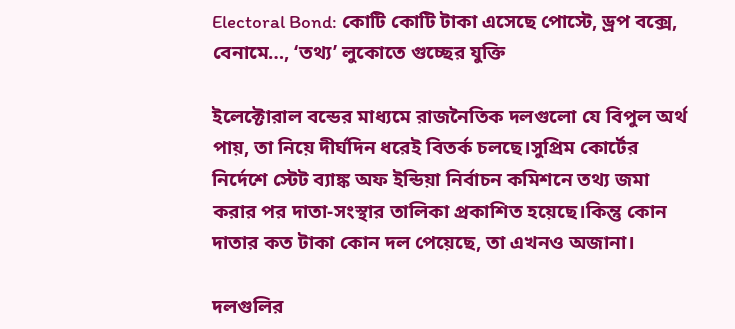Electoral Bond: কোটি কোটি টাকা এসেছে পোস্টে, ড্রপ বক্সে, বেনামে…, ‘তথ্য’ লুকোতে গুচ্ছের যুক্তি

ইলেক্টোরাল বন্ডের মাধ্যমে রাজনৈতিক দলগুলো যে বিপুল অর্থ পায়, তা নিয়ে দীর্ঘদিন ধরেই বিতর্ক চলছে।সুপ্রিম কোর্টের নির্দেশে স্টেট ব্যাঙ্ক অফ ইন্ডিয়া নির্বাচন কমিশনে তথ্য জমা করার পর দাতা-সংস্থার তালিকা প্রকাশিত হয়েছে।কিন্তু কোন দাতার কত টাকা কোন দল পেয়েছে, তা এখনও অজানা।

দলগুলির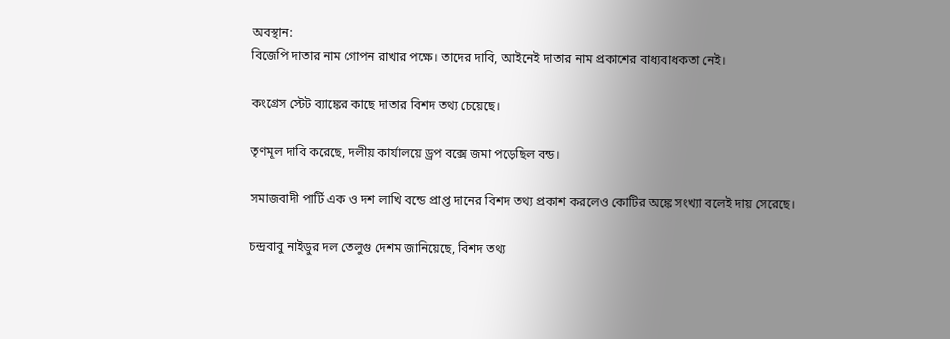অবস্থান:
বিজেপি দাতার নাম গোপন রাখার পক্ষে। তাদের দাবি, আইনেই দাতার নাম প্রকাশের বাধ্যবাধকতা নেই।

কংগ্রেস স্টেট ব্যাঙ্কের কাছে দাতার বিশদ তথ্য চেয়েছে।

তৃণমূল দাবি করেছে, দলীয় কার্যালয়ে ড্রপ বক্সে জমা পড়েছিল বন্ড।

সমাজবাদী পার্টি এক ও দশ লাখি বন্ডে প্রাপ্ত দানের বিশদ তথ্য প্রকাশ করলেও কোটির অঙ্কে সংখ্যা বলেই দায় সেরেছে।

চন্দ্রবাবু নাইডুর দল তেলুগু দেশম জানিয়েছে, বিশদ তথ্য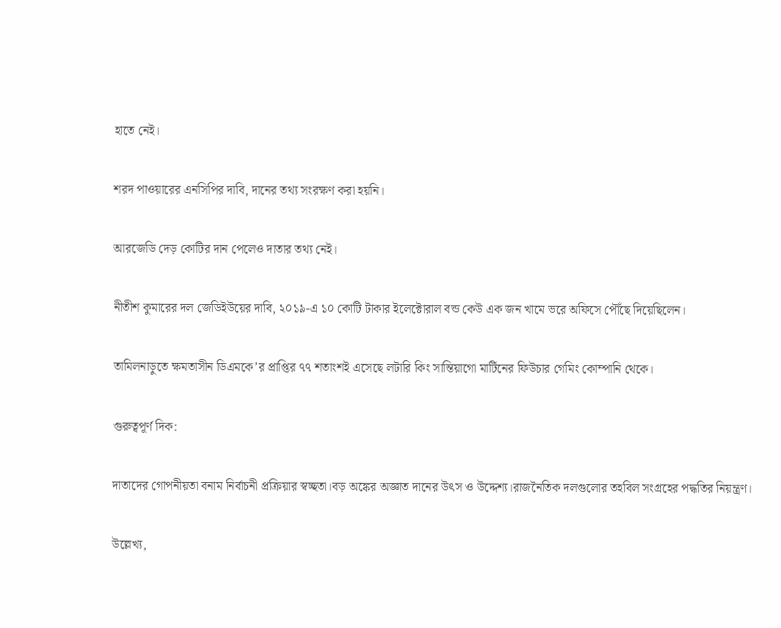হাতে নেই।

শরদ পাওয়ারের এনসিপির দাবি, দানের তথ্য সংরক্ষণ করা হয়নি।

আরজেডি দেড় কোটির দান পেলেও দাতার তথ্য নেই।

নীতীশ কুমারের দল জেডিইউয়ের দাবি, ২০১৯-এ ১০ কোটি টাকার ইলেক্টোরাল বন্ড কেউ এক জন খামে ভরে অফিসে পৌঁছে দিয়েছিলেন।

তামিলনাড়ুতে ক্ষমতাসীন ডিএমকে’র প্রাপ্তির ৭৭ শতাংশই এসেছে লটারি কিং সান্তিয়াগো মার্টিনের ফিউচার গেমিং কোম্পানি থেকে।

গুরুত্বপূর্ণ দিক:

দাতাদের গোপনীয়তা বনাম নির্বাচনী প্রক্রিয়ার স্বচ্ছতা।বড় অঙ্কের অজ্ঞাত দানের উৎস ও উদ্দেশ্য।রাজনৈতিক দলগুলোর তহবিল সংগ্রহের পদ্ধতির নিয়ন্ত্রণ।

উল্লেখ্য,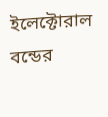ইলেক্টোরাল বন্ডের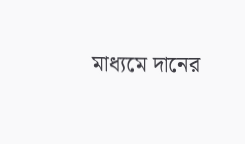মাধ্যমে দানের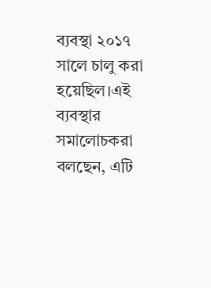ব্যবস্থা ২০১৭ সালে চালু করা হয়েছিল।এই ব্যবস্থার সমালোচকরা বলছেন, এটি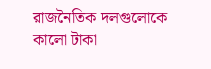রাজনৈতিক দলগুলোকে কালো টাকা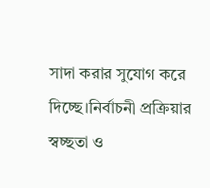সাদা করার সুযোগ করে দিচ্ছে।নির্বাচনী প্রক্রিয়ার স্বচ্ছতা ও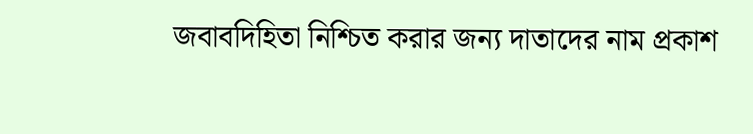জবাবদিহিতা নিশ্চিত করার জন্য দাতাদের নাম প্রকাশ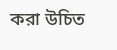করা উচিত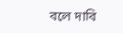বলে দাবি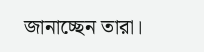জানাচ্ছেন তারা।